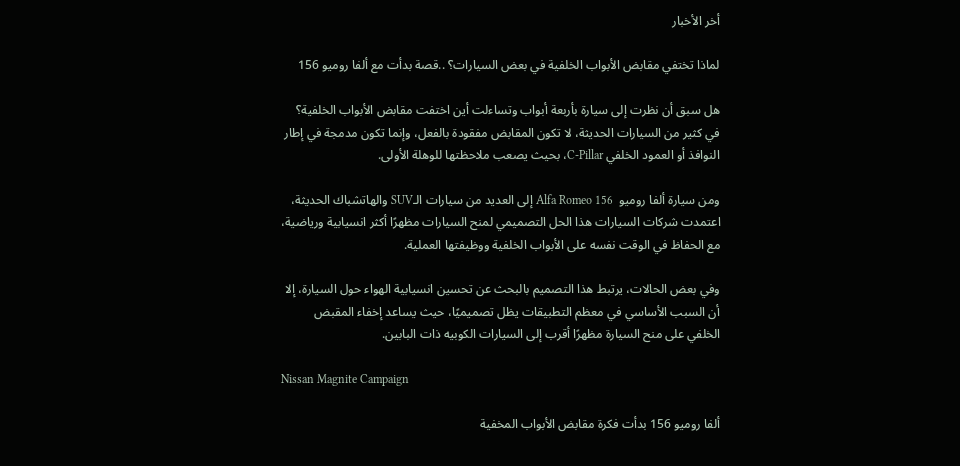أخر الأخبار

لماذا تختفي مقابض الأبواب الخلفية في بعض السيارات؟ ..قصة بدأت مع ألفا روميو 156

هل سبق أن نظرت إلى سيارة بأربعة أبواب وتساءلت أين اختفت مقابض الأبواب الخلفية؟ في كثير من السيارات الحديثة، لا تكون المقابض مفقودة بالفعل، وإنما تكون مدمجة في إطار النوافذ أو العمود الخلفي C-Pillar، بحيث يصعب ملاحظتها للوهلة الأولى.

ومن سيارة ألفا روميو  Alfa Romeo 156 إلى العديد من سيارات الـSUV والهاتشباك الحديثة، اعتمدت شركات السيارات هذا الحل التصميمي لمنح السيارات مظهرًا أكثر انسيابية ورياضية، مع الحفاظ في الوقت نفسه على الأبواب الخلفية ووظيفتها العملية.

وفي بعض الحالات، يرتبط هذا التصميم بالبحث عن تحسين انسيابية الهواء حول السيارة، إلا أن السبب الأساسي في معظم التطبيقات يظل تصميميًا، حيث يساعد إخفاء المقبض الخلفي على منح السيارة مظهرًا أقرب إلى السيارات الكوبيه ذات البابين.

Nissan Magnite Campaign

ألفا روميو 156 بدأت فكرة مقابض الأبواب المخفية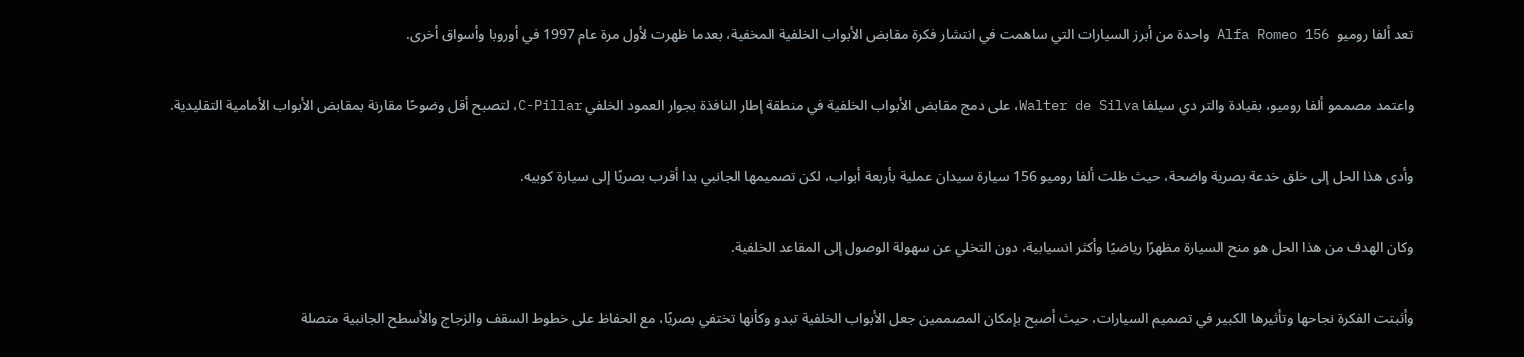تعد ألفا روميو  Alfa Romeo 156 واحدة من أبرز السيارات التي ساهمت في انتشار فكرة مقابض الأبواب الخلفية المخفية، بعدما ظهرت لأول مرة عام 1997 في أوروبا وأسواق أخرى.

واعتمد مصممو ألفا روميو، بقيادة والتر دي سيلفا Walter de Silva، على دمج مقابض الأبواب الخلفية في منطقة إطار النافذة بجوار العمود الخلفي C-Pillar، لتصبح أقل وضوحًا مقارنة بمقابض الأبواب الأمامية التقليدية.

وأدى هذا الحل إلى خلق خدعة بصرية واضحة، حيث ظلت ألفا روميو 156 سيارة سيدان عملية بأربعة أبواب، لكن تصميمها الجانبي بدا أقرب بصريًا إلى سيارة كوبيه.

وكان الهدف من هذا الحل هو منح السيارة مظهرًا رياضيًا وأكثر انسيابية، دون التخلي عن سهولة الوصول إلى المقاعد الخلفية.

وأثبتت الفكرة نجاحها وتأثيرها الكبير في تصميم السيارات، حيث أصبح بإمكان المصممين جعل الأبواب الخلفية تبدو وكأنها تختفي بصريًا، مع الحفاظ على خطوط السقف والزجاج والأسطح الجانبية متصلة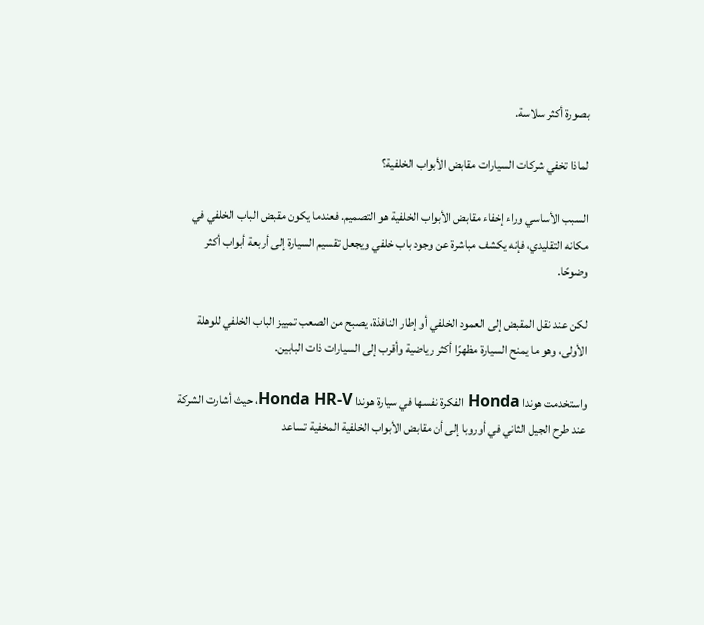بصورة أكثر سلاسة.

لماذا تخفي شركات السيارات مقابض الأبواب الخلفية؟

السبب الأساسي وراء إخفاء مقابض الأبواب الخلفية هو التصميم. فعندما يكون مقبض الباب الخلفي في مكانه التقليدي، فإنه يكشف مباشرة عن وجود باب خلفي ويجعل تقسيم السيارة إلى أربعة أبواب أكثر وضوحًا.

لكن عند نقل المقبض إلى العمود الخلفي أو إطار النافذة، يصبح من الصعب تمييز الباب الخلفي للوهلة الأولى، وهو ما يمنح السيارة مظهرًا أكثر رياضية وأقرب إلى السيارات ذات البابين.

واستخدمت هوندا Honda الفكرة نفسها في سيارة هوندا Honda HR-V، حيث أشارت الشركة عند طرح الجيل الثاني في أوروبا إلى أن مقابض الأبواب الخلفية المخفية تساعد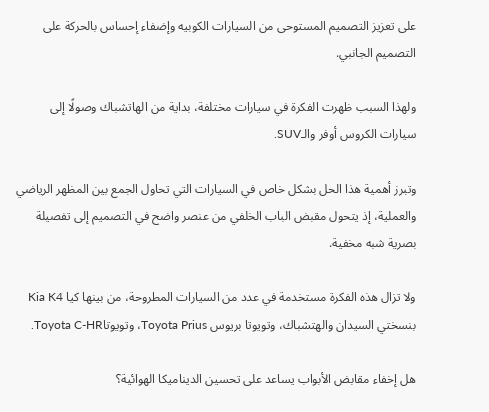على تعزيز التصميم المستوحى من السيارات الكوبيه وإضفاء إحساس بالحركة على التصميم الجانبي.

ولهذا السبب ظهرت الفكرة في سيارات مختلفة، بداية من الهاتشباك وصولًا إلى سيارات الكروس أوفر والـSUV.

وتبرز أهمية هذا الحل بشكل خاص في السيارات التي تحاول الجمع بين المظهر الرياضي والعملية، إذ يتحول مقبض الباب الخلفي من عنصر واضح في التصميم إلى تفصيلة بصرية شبه مخفية.

ولا تزال هذه الفكرة مستخدمة في عدد من السيارات المطروحة، من بينها كيا Kia K4 بنسختي السيدان والهتشباك، وتويوتا بريوس Toyota Prius، وتويوتاToyota C-HR.

هل إخفاء مقابض الأبواب يساعد على تحسين الديناميكا الهوائية؟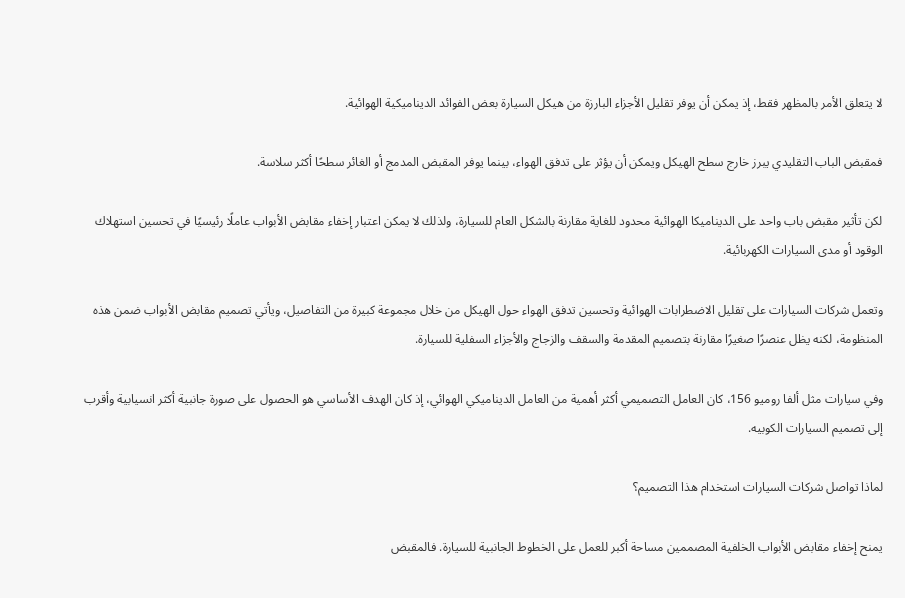لا يتعلق الأمر بالمظهر فقط، إذ يمكن أن يوفر تقليل الأجزاء البارزة من هيكل السيارة بعض الفوائد الديناميكية الهوائية.

فمقبض الباب التقليدي يبرز خارج سطح الهيكل ويمكن أن يؤثر على تدفق الهواء، بينما يوفر المقبض المدمج أو الغائر سطحًا أكثر سلاسة.

لكن تأثير مقبض باب واحد على الديناميكا الهوائية محدود للغاية مقارنة بالشكل العام للسيارة، ولذلك لا يمكن اعتبار إخفاء مقابض الأبواب عاملًا رئيسيًا في تحسين استهلاك الوقود أو مدى السيارات الكهربائية.

وتعمل شركات السيارات على تقليل الاضطرابات الهوائية وتحسين تدفق الهواء حول الهيكل من خلال مجموعة كبيرة من التفاصيل، ويأتي تصميم مقابض الأبواب ضمن هذه المنظومة، لكنه يظل عنصرًا صغيرًا مقارنة بتصميم المقدمة والسقف والزجاج والأجزاء السفلية للسيارة.

وفي سيارات مثل ألفا روميو 156، كان العامل التصميمي أكثر أهمية من العامل الديناميكي الهوائي، إذ كان الهدف الأساسي هو الحصول على صورة جانبية أكثر انسيابية وأقرب إلى تصميم السيارات الكوبيه.

لماذا تواصل شركات السيارات استخدام هذا التصميم؟

يمنح إخفاء مقابض الأبواب الخلفية المصممين مساحة أكبر للعمل على الخطوط الجانبية للسيارة. فالمقبض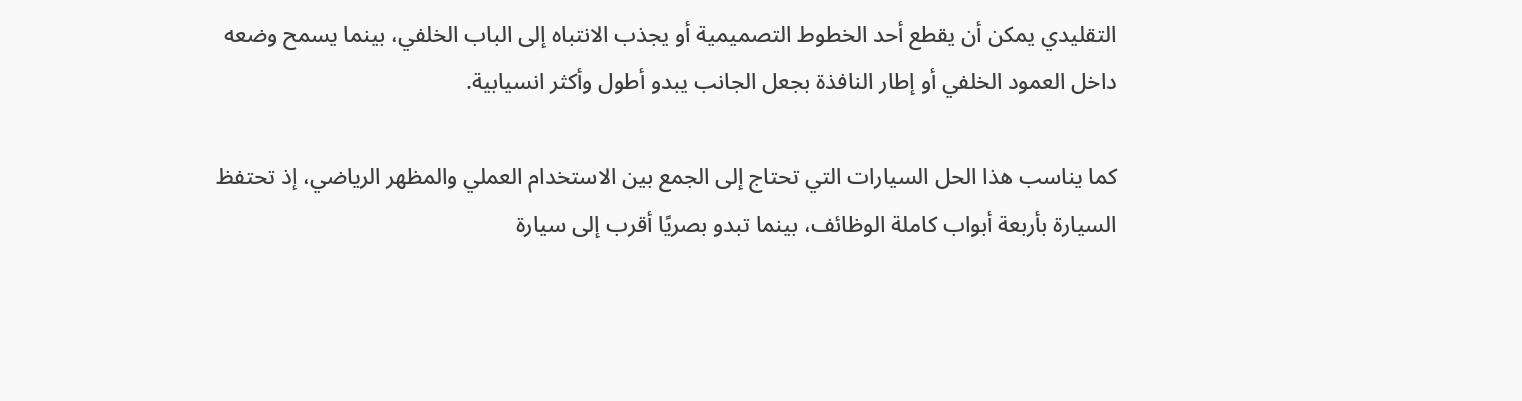التقليدي يمكن أن يقطع أحد الخطوط التصميمية أو يجذب الانتباه إلى الباب الخلفي، بينما يسمح وضعه داخل العمود الخلفي أو إطار النافذة بجعل الجانب يبدو أطول وأكثر انسيابية.

كما يناسب هذا الحل السيارات التي تحتاج إلى الجمع بين الاستخدام العملي والمظهر الرياضي، إذ تحتفظ السيارة بأربعة أبواب كاملة الوظائف، بينما تبدو بصريًا أقرب إلى سيارة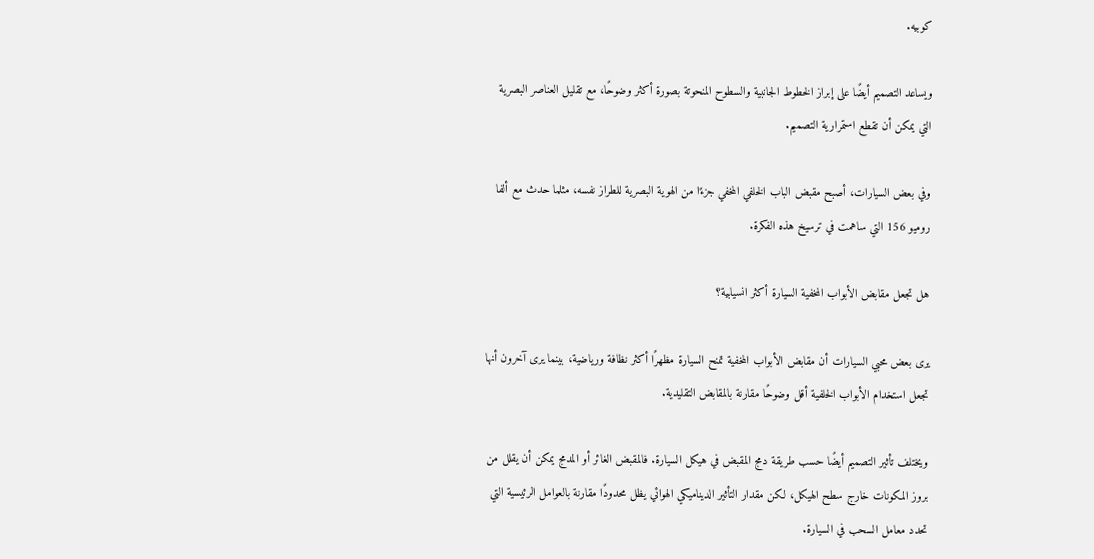كوبيه.

ويساعد التصميم أيضًا على إبراز الخطوط الجانبية والسطوح المنحوتة بصورة أكثر وضوحًا، مع تقليل العناصر البصرية التي يمكن أن تقطع استمرارية التصميم.

وفي بعض السيارات، أصبح مقبض الباب الخلفي المخفي جزءًا من الهوية البصرية للطراز نفسه، مثلما حدث مع ألفا روميو 156 التي ساهمت في ترسيخ هذه الفكرة.

هل تجعل مقابض الأبواب المخفية السيارة أكثر انسيابية؟

يرى بعض محبي السيارات أن مقابض الأبواب المخفية تمنح السيارة مظهرًا أكثر نظافة ورياضية، بينما يرى آخرون أنها تجعل استخدام الأبواب الخلفية أقل وضوحًا مقارنة بالمقابض التقليدية.

ويختلف تأثير التصميم أيضًا حسب طريقة دمج المقبض في هيكل السيارة. فالمقبض الغائر أو المدمج يمكن أن يقلل من بروز المكونات خارج سطح الهيكل، لكن مقدار التأثير الديناميكي الهوائي يظل محدودًا مقارنة بالعوامل الرئيسية التي تحدد معامل السحب في السيارة.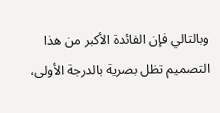وبالتالي فإن الفائدة الأكبر من هذا التصميم تظل بصرية بالدرجة الأولى،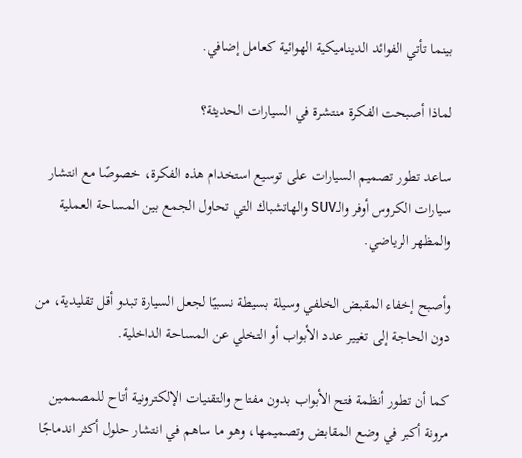بينما تأتي الفوائد الديناميكية الهوائية كعامل إضافي.

لماذا أصبحت الفكرة منتشرة في السيارات الحديثة؟

ساعد تطور تصميم السيارات على توسيع استخدام هذه الفكرة، خصوصًا مع انتشار سيارات الكروس أوفر والـSUV والهاتشباك التي تحاول الجمع بين المساحة العملية والمظهر الرياضي.

وأصبح إخفاء المقبض الخلفي وسيلة بسيطة نسبيًا لجعل السيارة تبدو أقل تقليدية، من دون الحاجة إلى تغيير عدد الأبواب أو التخلي عن المساحة الداخلية.

كما أن تطور أنظمة فتح الأبواب بدون مفتاح والتقنيات الإلكترونية أتاح للمصممين مرونة أكبر في وضع المقابض وتصميمها، وهو ما ساهم في انتشار حلول أكثر اندماجًا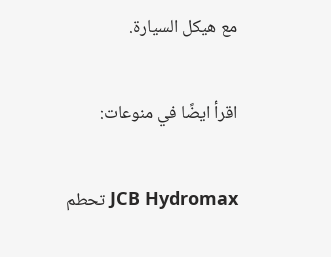مع هيكل السيارة.

اقرأ ايضًا في منوعات:

JCB Hydromax تحطم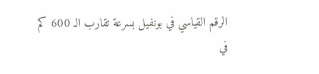الرقم القياسي في بونفيل بسرعة تقارب الـ 600 كم في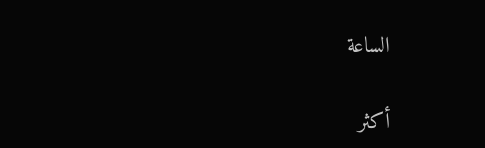الساعة

أكثر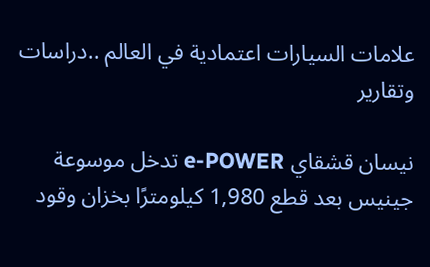علامات السيارات اعتمادية في العالم ..دراسات وتقارير

نيسان قشقاي e-POWER تدخل موسوعة جينيس بعد قطع 1,980 كيلومترًا بخزان وقود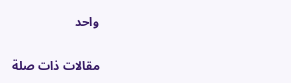واحد

مقالات ذات صلة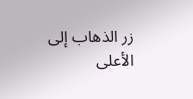زر الذهاب إلى الأعلى